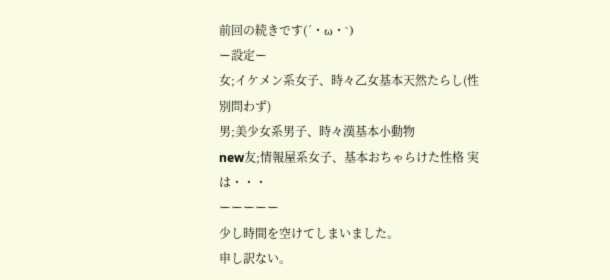前回の続きです(´・ω・`)
ー設定ー
女;イケメン系女子、時々乙女基本天然たらし(性別問わず)
男;美少女系男子、時々漢基本小動物
new友;情報屋系女子、基本おちゃらけた性格 実は・・・
ーーーーー
少し時間を空けてしまいました。
申し訳ない。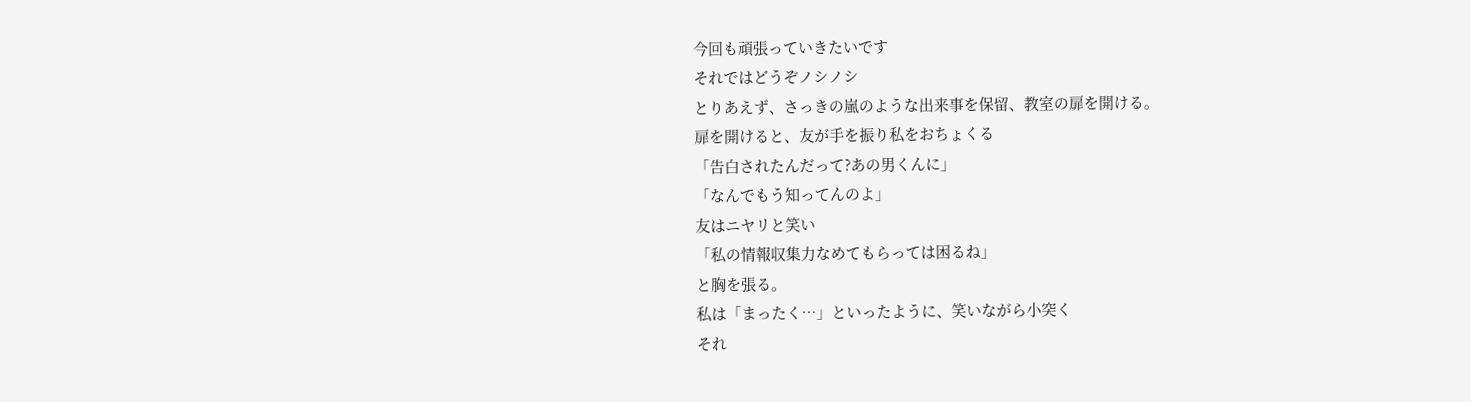今回も頑張っていきたいです
それではどうぞノシノシ
とりあえず、さっきの嵐のような出来事を保留、教室の扉を開ける。
扉を開けると、友が手を振り私をおちょくる
「告白されたんだって?あの男くんに」
「なんでもう知ってんのよ」
友はニヤリと笑い
「私の情報収集力なめてもらっては困るね」
と胸を張る。
私は「まったく…」といったように、笑いながら小突く
それ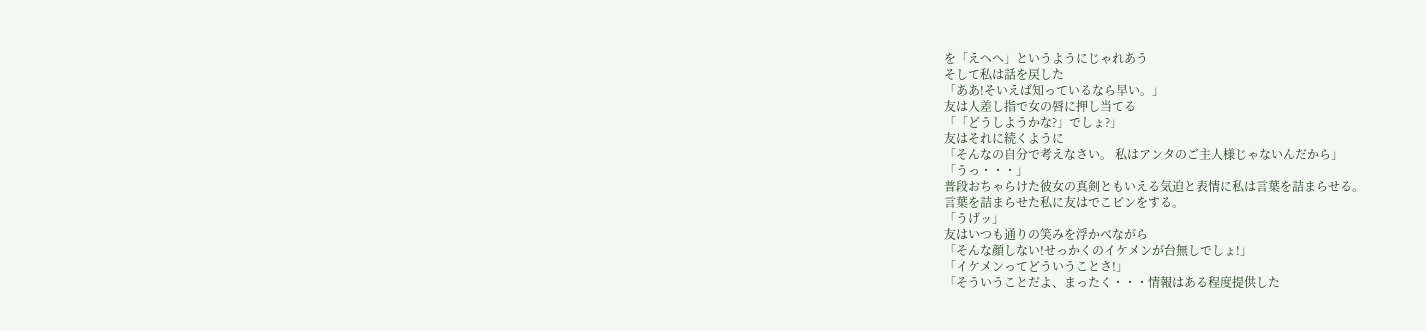を「えへへ」というようにじゃれあう
そして私は話を戻した
「ああ!そいえば知っているなら早い。」
友は人差し指で女の唇に押し当てる
「「どうしようかな?」でしょ?」
友はそれに続くように
「そんなの自分で考えなさい。 私はアンタのご主人様じゃないんだから」
「うっ・・・」
普段おちゃらけた彼女の真剣ともいえる気迫と表情に私は言葉を詰まらせる。
言葉を詰まらせた私に友はでこピンをする。
「うげッ」
友はいつも通りの笑みを浮かべながら
「そんな顔しない!せっかくのイケメンが台無しでしょ!」
「イケメンってどういうことさ!」
「そういうことだよ、まったく・・・情報はある程度提供した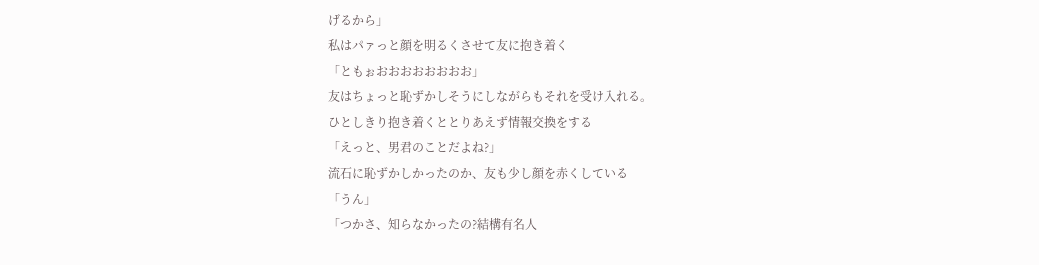げるから」
私はパァっと顔を明るくさせて友に抱き着く
「ともぉおおおおおおおお」
友はちょっと恥ずかしそうにしながらもそれを受け入れる。
ひとしきり抱き着くととりあえず情報交換をする
「えっと、男君のことだよね?」
流石に恥ずかしかったのか、友も少し顔を赤くしている
「うん」
「つかさ、知らなかったの?結構有名人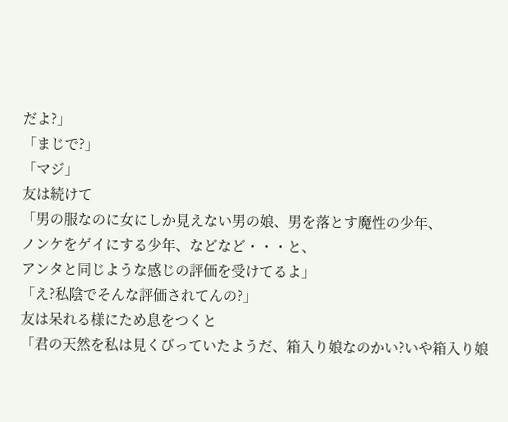だよ?」
「まじで?」
「マジ」
友は続けて
「男の服なのに女にしか見えない男の娘、男を落とす魔性の少年、
ノンケをゲイにする少年、などなど・・・と、
アンタと同じような感じの評価を受けてるよ」
「え?私陰でそんな評価されてんの?」
友は呆れる様にため息をつくと
「君の天然を私は見くびっていたようだ、箱入り娘なのかい?いや箱入り娘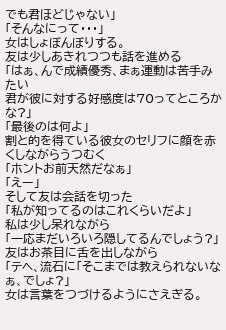でも君ほどじゃない」
「そんなにって・・・」
女はしょぼんぼりする。
友は少しあきれつつも話を進める
「はぁ、んで成績優秀、まぁ運動は苦手みたい
君が彼に対する好感度は70ってところかな?」
「最後のは何よ」
割と的を得ている彼女のセリフに顔を赤くしながらうつむく
「ホントお前天然だなぁ」
「えー」
そして友は会話を切った
「私が知ってるのはこれくらいだよ」
私は少し呆れながら
「一応まだいろいろ隠してるんでしょう?」
友はお茶目に舌を出しながら
「テヘ、流石に「そこまでは教えられないなぁ、でしょ?」
女は言葉をつづけるようにさえぎる。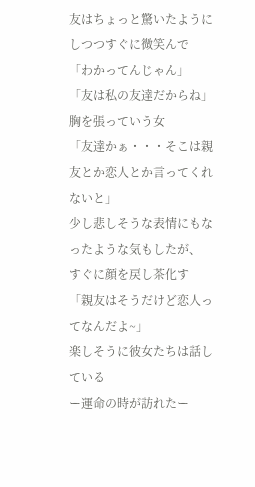友はちょっと驚いたようにしつつすぐに微笑んで
「わかってんじゃん」
「友は私の友達だからね」
胸を張っていう女
「友達かぁ・・・そこは親友とか恋人とか言ってくれないと」
少し悲しそうな表情にもなったような気もしたが、
すぐに顔を戻し茶化す
「親友はそうだけど恋人ってなんだよ~」
楽しそうに彼女たちは話している
ー運命の時が訪れたー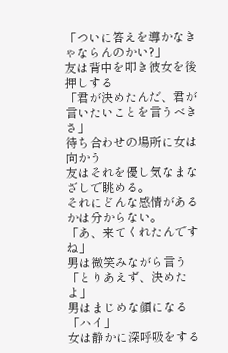「ついに答えを導かなきゃならんのかい?」
友は背中を叩き彼女を後押しする
「君が決めたんだ、君が言いたいことを言うべきさ」
待ち合わせの場所に女は向かう
友はそれを優し気なまなざしで眺める。
それにどんな感情があるかは分からない。
「あ、来てくれたんですね」
男は微笑みながら言う
「とりあえず、決めたよ」
男はまじめな顔になる
「ハイ」
女は静かに深呼吸をする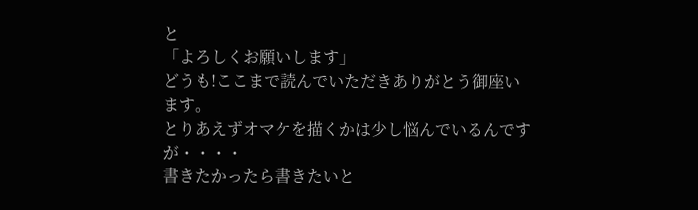と
「よろしくお願いします」
どうも!ここまで読んでいただきありがとう御座います。
とりあえずオマケを描くかは少し悩んでいるんですが・・・・
書きたかったら書きたいと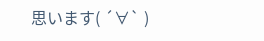思います( ´∀` )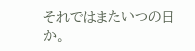それではまたいつの日か。